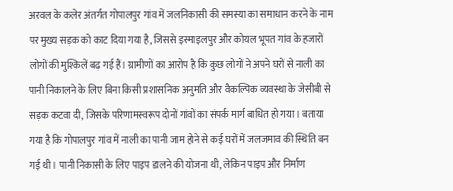अरवल के कलेर अंतर्गत गोपालपुर गांव में जलनिकासी की समस्या का समाधान करने के नाम पर मुख्य सड़क को काट दिया गया है, जिससे इस्माइलपुर और कोयल भूपत गांव के हजारों लोगों की मुश्किलें बढ़ गई हैं। ग्रामीणों का आरोप है कि कुछ लोगों ने अपने घरों से नाली का पानी निकालने के लिए बिना किसी प्रशासनिक अनुमति और वैकल्पिक व्यवस्था के जेसीबी से सड़क कटवा दी, जिसके परिणामस्वरूप दोनों गांवों का संपर्क मार्ग बाधित हो गया। बताया गया है कि गोपालपुर गांव में नाली का पानी जाम होने से कई घरों में जलजमाव की स्थिति बन गई थी। पानी निकासी के लिए पाइप डालने की योजना थी, लेकिन पाइप और निर्माण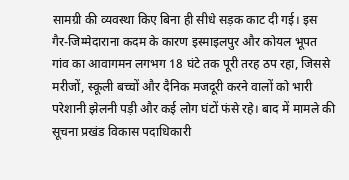सामग्री की व्यवस्था किए बिना ही सीधे सड़क काट दी गई। इस गैर-जिम्मेदाराना कदम के कारण इस्माइलपुर और कोयल भूपत गांव का आवागमन लगभग 18 घंटे तक पूरी तरह ठप रहा, जिससे मरीजों, स्कूली बच्चों और दैनिक मजदूरी करने वालों को भारी परेशानी झेलनी पड़ी और कई लोग घंटों फंसे रहे। बाद में मामले की सूचना प्रखंड विकास पदाधिकारी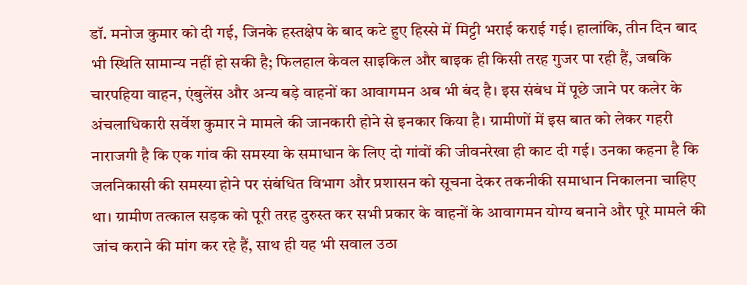डॉ. मनोज कुमार को दी गई, जिनके हस्तक्षेप के बाद कटे हुए हिस्से में मिट्टी भराई कराई गई। हालांकि, तीन दिन बाद भी स्थिति सामान्य नहीं हो सकी है; फिलहाल केवल साइकिल और बाइक ही किसी तरह गुजर पा रही हैं, जबकि चारपहिया वाहन, एंबुलेंस और अन्य बड़े वाहनों का आवागमन अब भी बंद है। इस संबंध में पूछे जाने पर कलेर के अंचलाधिकारी सर्वेश कुमार ने मामले की जानकारी होने से इनकार किया है। ग्रामीणों में इस बात को लेकर गहरी नाराजगी है कि एक गांव की समस्या के समाधान के लिए दो गांवों की जीवनरेखा ही काट दी गई। उनका कहना है कि जलनिकासी की समस्या होने पर संबंधित विभाग और प्रशासन को सूचना देकर तकनीकी समाधान निकालना चाहिए था। ग्रामीण तत्काल सड़क को पूरी तरह दुरुस्त कर सभी प्रकार के वाहनों के आवागमन योग्य बनाने और पूरे मामले की जांच कराने की मांग कर रहे हैं, साथ ही यह भी सवाल उठा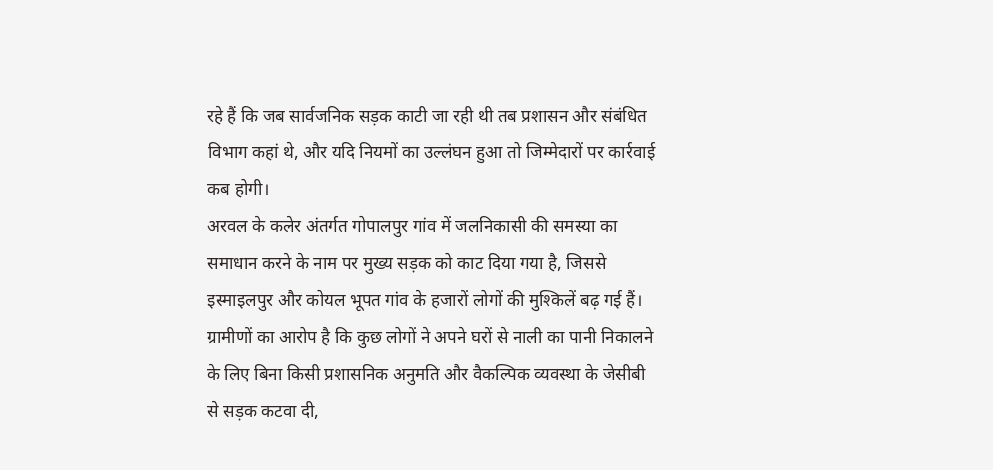रहे हैं कि जब सार्वजनिक सड़क काटी जा रही थी तब प्रशासन और संबंधित विभाग कहां थे, और यदि नियमों का उल्लंघन हुआ तो जिम्मेदारों पर कार्रवाई कब होगी।
अरवल के कलेर अंतर्गत गोपालपुर गांव में जलनिकासी की समस्या का समाधान करने के नाम पर मुख्य सड़क को काट दिया गया है, जिससे इस्माइलपुर और कोयल भूपत गांव के हजारों लोगों की मुश्किलें बढ़ गई हैं। ग्रामीणों का आरोप है कि कुछ लोगों ने अपने घरों से नाली का पानी निकालने के लिए बिना किसी प्रशासनिक अनुमति और वैकल्पिक व्यवस्था के जेसीबी से सड़क कटवा दी,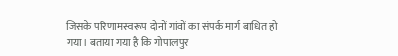जिसके परिणामस्वरूप दोनों गांवों का संपर्क मार्ग बाधित हो गया। बताया गया है कि गोपालपुर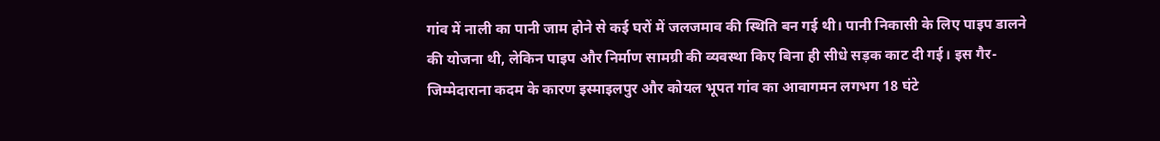गांव में नाली का पानी जाम होने से कई घरों में जलजमाव की स्थिति बन गई थी। पानी निकासी के लिए पाइप डालने की योजना थी, लेकिन पाइप और निर्माण सामग्री की व्यवस्था किए बिना ही सीधे सड़क काट दी गई। इस गैर-जिम्मेदाराना कदम के कारण इस्माइलपुर और कोयल भूपत गांव का आवागमन लगभग 18 घंटे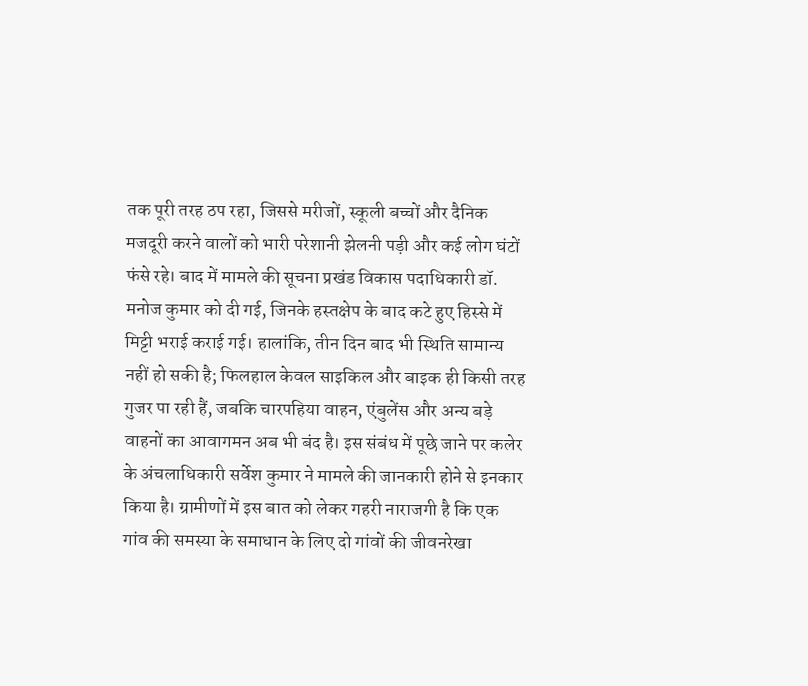तक पूरी तरह ठप रहा, जिससे मरीजों, स्कूली बच्चों और दैनिक मजदूरी करने वालों को भारी परेशानी झेलनी पड़ी और कई लोग घंटों फंसे रहे। बाद में मामले की सूचना प्रखंड विकास पदाधिकारी डॉ. मनोज कुमार को दी गई, जिनके हस्तक्षेप के बाद कटे हुए हिस्से में मिट्टी भराई कराई गई। हालांकि, तीन दिन बाद भी स्थिति सामान्य नहीं हो सकी है; फिलहाल केवल साइकिल और बाइक ही किसी तरह गुजर पा रही हैं, जबकि चारपहिया वाहन, एंबुलेंस और अन्य बड़े वाहनों का आवागमन अब भी बंद है। इस संबंध में पूछे जाने पर कलेर के अंचलाधिकारी सर्वेश कुमार ने मामले की जानकारी होने से इनकार किया है। ग्रामीणों में इस बात को लेकर गहरी नाराजगी है कि एक गांव की समस्या के समाधान के लिए दो गांवों की जीवनरेखा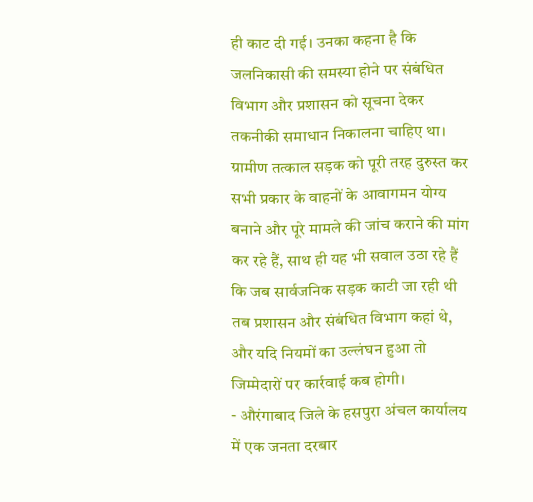ही काट दी गई। उनका कहना है कि जलनिकासी की समस्या होने पर संबंधित विभाग और प्रशासन को सूचना देकर तकनीकी समाधान निकालना चाहिए था। ग्रामीण तत्काल सड़क को पूरी तरह दुरुस्त कर सभी प्रकार के वाहनों के आवागमन योग्य बनाने और पूरे मामले की जांच कराने की मांग कर रहे हैं, साथ ही यह भी सवाल उठा रहे हैं कि जब सार्वजनिक सड़क काटी जा रही थी तब प्रशासन और संबंधित विभाग कहां थे, और यदि नियमों का उल्लंघन हुआ तो जिम्मेदारों पर कार्रवाई कब होगी।
- औरंगाबाद जिले के हसपुरा अंचल कार्यालय में एक जनता दरबार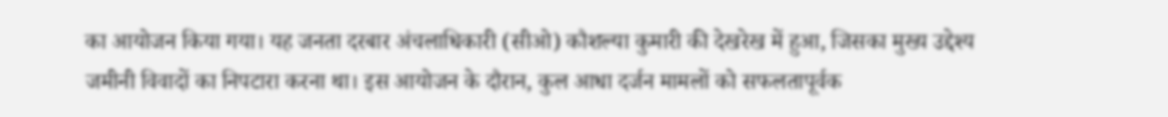का आयोजन किया गया। यह जनता दरबार अंचलाधिकारी (सीओ) कौशल्या कुमारी की देखरेख में हुआ, जिसका मुख्य उद्देश्य जमीनी विवादों का निपटारा करना था। इस आयोजन के दौरान, कुल आधा दर्जन मामलों को सफलतापूर्वक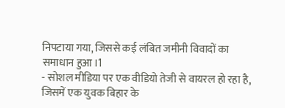निपटाया गया, जिससे कई लंबित जमीनी विवादों का समाधान हुआ।1
- सोशल मीडिया पर एक वीडियो तेजी से वायरल हो रहा है, जिसमें एक युवक बिहार के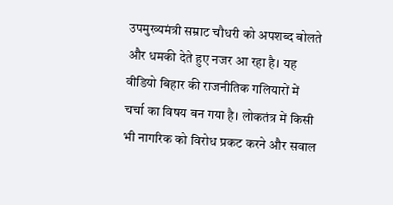उपमुख्यमंत्री सम्राट चौधरी को अपशब्द बोलते और धमकी देते हुए नजर आ रहा है। यह वीडियो बिहार की राजनीतिक गलियारों में चर्चा का विषय बन गया है। लोकतंत्र में किसी भी नागरिक को विरोध प्रकट करने और सवाल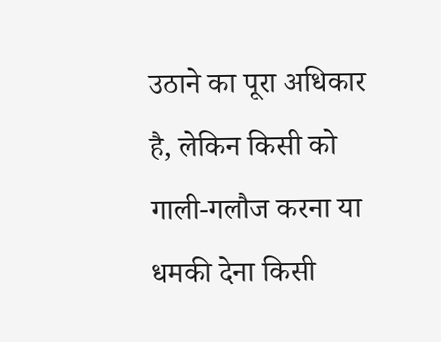उठाने का पूरा अधिकार है, लेकिन किसी को गाली-गलौज करना या धमकी देना किसी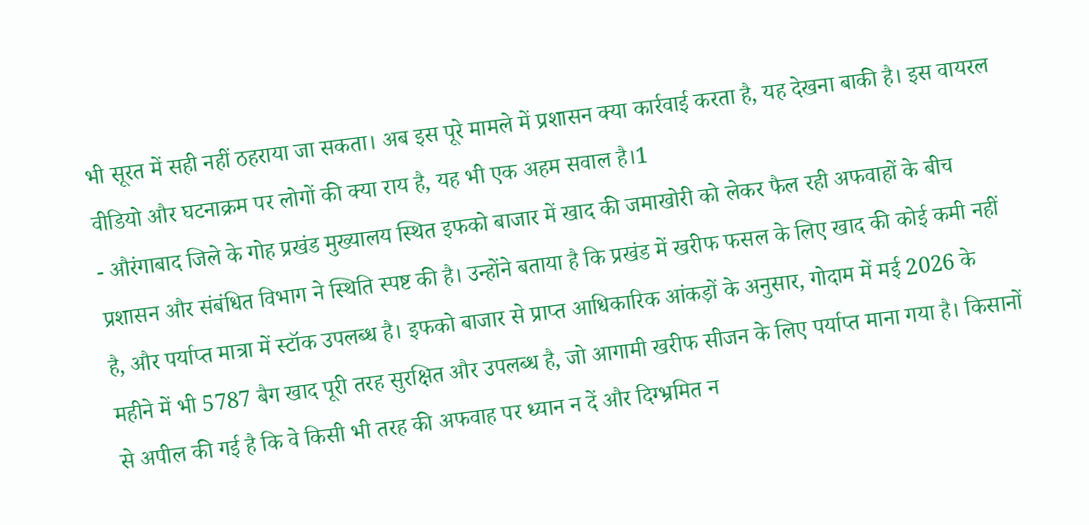भी सूरत में सही नहीं ठहराया जा सकता। अब इस पूरे मामले में प्रशासन क्या कार्रवाई करता है, यह देखना बाकी है। इस वायरल वीडियो और घटनाक्रम पर लोगों की क्या राय है, यह भी एक अहम सवाल है।1
- औरंगाबाद जिले के गोह प्रखंड मुख्यालय स्थित इफको बाजार में खाद की जमाखोरी को लेकर फैल रही अफवाहों के बीच प्रशासन और संबंधित विभाग ने स्थिति स्पष्ट की है। उन्होंने बताया है कि प्रखंड में खरीफ फसल के लिए खाद की कोई कमी नहीं है, और पर्याप्त मात्रा में स्टॉक उपलब्ध है। इफको बाजार से प्राप्त आधिकारिक आंकड़ों के अनुसार, गोदाम में मई 2026 के महीने में भी 5787 बैग खाद पूरी तरह सुरक्षित और उपलब्ध है, जो आगामी खरीफ सीजन के लिए पर्याप्त माना गया है। किसानों से अपील की गई है कि वे किसी भी तरह की अफवाह पर ध्यान न दें और दिग्भ्रमित न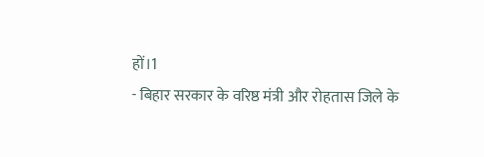हों।1
- बिहार सरकार के वरिष्ठ मंत्री और रोहतास जिले के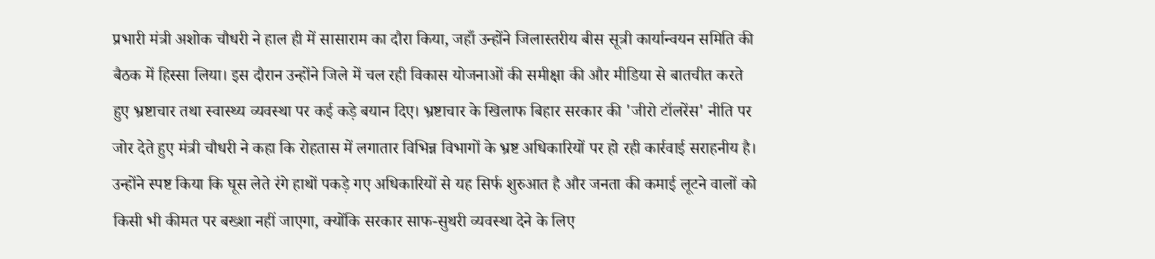प्रभारी मंत्री अशोक चौधरी ने हाल ही में सासाराम का दौरा किया, जहाँ उन्होंने जिलास्तरीय बीस सूत्री कार्यान्वयन समिति की बैठक में हिस्सा लिया। इस दौरान उन्होंने जिले में चल रही विकास योजनाओं की समीक्षा की और मीडिया से बातचीत करते हुए भ्रष्टाचार तथा स्वास्थ्य व्यवस्था पर कई कड़े बयान दिए। भ्रष्टाचार के खिलाफ बिहार सरकार की 'जीरो टॉलरेंस' नीति पर जोर देते हुए मंत्री चौधरी ने कहा कि रोहतास में लगातार विभिन्न विभागों के भ्रष्ट अधिकारियों पर हो रही कार्रवाई सराहनीय है। उन्होंने स्पष्ट किया कि घूस लेते रंगे हाथों पकड़े गए अधिकारियों से यह सिर्फ शुरुआत है और जनता की कमाई लूटने वालों को किसी भी कीमत पर बख्शा नहीं जाएगा, क्योंकि सरकार साफ-सुथरी व्यवस्था देने के लिए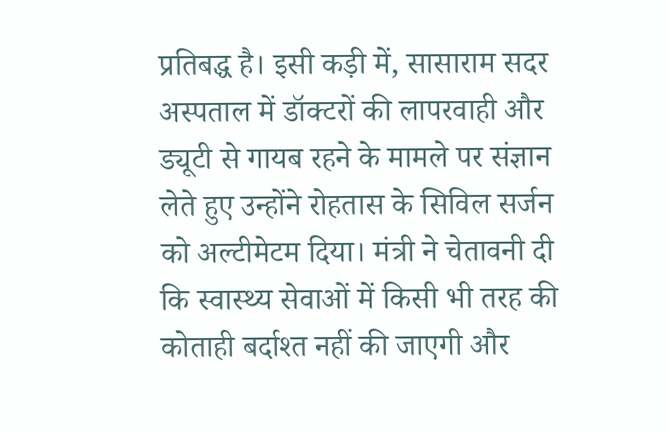प्रतिबद्ध है। इसी कड़ी में, सासाराम सदर अस्पताल में डॉक्टरों की लापरवाही और ड्यूटी से गायब रहने के मामले पर संज्ञान लेते हुए उन्होंने रोहतास के सिविल सर्जन को अल्टीमेटम दिया। मंत्री ने चेतावनी दी कि स्वास्थ्य सेवाओं में किसी भी तरह की कोताही बर्दाश्त नहीं की जाएगी और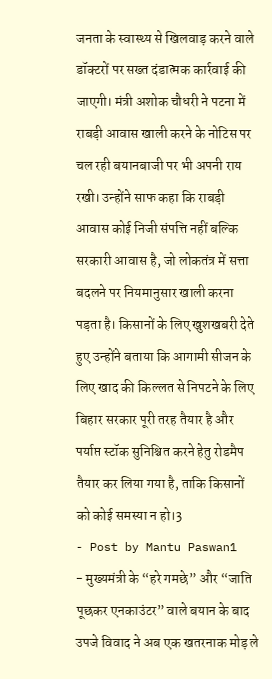जनता के स्वास्थ्य से खिलवाड़ करने वाले डॉक्टरों पर सख्त दंडात्मक कार्रवाई की जाएगी। मंत्री अशोक चौधरी ने पटना में राबड़ी आवास खाली करने के नोटिस पर चल रही बयानबाजी पर भी अपनी राय रखी। उन्होंने साफ कहा कि राबड़ी आवास कोई निजी संपत्ति नहीं बल्कि सरकारी आवास है, जो लोकतंत्र में सत्ता बदलने पर नियमानुसार खाली करना पड़ता है। किसानों के लिए खुशखबरी देते हुए उन्होंने बताया कि आगामी सीजन के लिए खाद की किल्लत से निपटने के लिए बिहार सरकार पूरी तरह तैयार है और पर्याप्त स्टॉक सुनिश्चित करने हेतु रोडमैप तैयार कर लिया गया है, ताकि किसानों को कोई समस्या न हो।3
- Post by Mantu Paswan1
- मुख्यमंत्री के “हरे गमछे” और “जाति पूछकर एनकाउंटर” वाले बयान के बाद उपजे विवाद ने अब एक खतरनाक मोड़ ले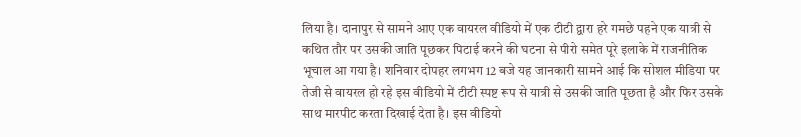लिया है। दानापुर से सामने आए एक वायरल वीडियो में एक टीटी द्वारा हरे गमछे पहने एक यात्री से कथित तौर पर उसकी जाति पूछकर पिटाई करने की घटना से पीरो समेत पूरे इलाके में राजनीतिक भूचाल आ गया है। शनिवार दोपहर लगभग 12 बजे यह जानकारी सामने आई कि सोशल मीडिया पर तेजी से वायरल हो रहे इस वीडियो में टीटी स्पष्ट रूप से यात्री से उसकी जाति पूछता है और फिर उसके साथ मारपीट करता दिखाई देता है। इस वीडियो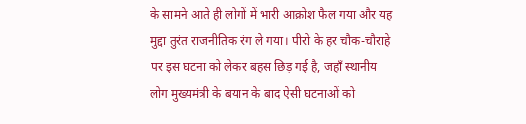के सामने आते ही लोगों में भारी आक्रोश फैल गया और यह मुद्दा तुरंत राजनीतिक रंग ले गया। पीरो के हर चौक-चौराहे पर इस घटना को लेकर बहस छिड़ गई है, जहाँ स्थानीय लोग मुख्यमंत्री के बयान के बाद ऐसी घटनाओं को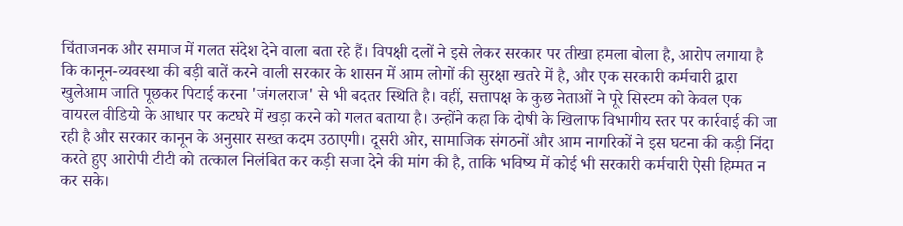चिंताजनक और समाज में गलत संदेश देने वाला बता रहे हैं। विपक्षी दलों ने इसे लेकर सरकार पर तीखा हमला बोला है, आरोप लगाया है कि कानून-व्यवस्था की बड़ी बातें करने वाली सरकार के शासन में आम लोगों की सुरक्षा खतरे में है, और एक सरकारी कर्मचारी द्वारा खुलेआम जाति पूछकर पिटाई करना 'जंगलराज' से भी बदतर स्थिति है। वहीं, सत्तापक्ष के कुछ नेताओं ने पूरे सिस्टम को केवल एक वायरल वीडियो के आधार पर कटघरे में खड़ा करने को गलत बताया है। उन्होंने कहा कि दोषी के खिलाफ विभागीय स्तर पर कार्रवाई की जा रही है और सरकार कानून के अनुसार सख्त कदम उठाएगी। दूसरी ओर, सामाजिक संगठनों और आम नागरिकों ने इस घटना की कड़ी निंदा करते हुए आरोपी टीटी को तत्काल निलंबित कर कड़ी सजा देने की मांग की है, ताकि भविष्य में कोई भी सरकारी कर्मचारी ऐसी हिम्मत न कर सके।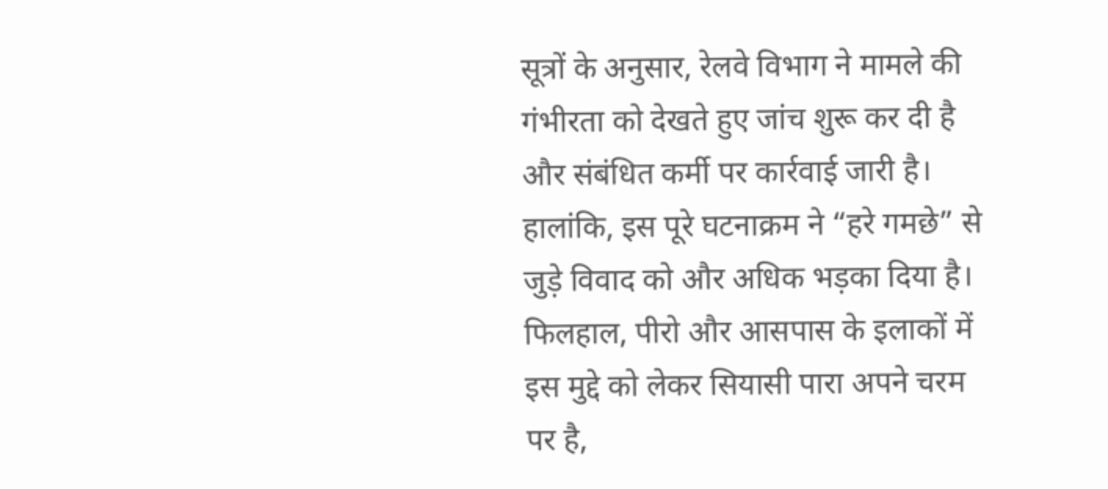सूत्रों के अनुसार, रेलवे विभाग ने मामले की गंभीरता को देखते हुए जांच शुरू कर दी है और संबंधित कर्मी पर कार्रवाई जारी है। हालांकि, इस पूरे घटनाक्रम ने “हरे गमछे” से जुड़े विवाद को और अधिक भड़का दिया है। फिलहाल, पीरो और आसपास के इलाकों में इस मुद्दे को लेकर सियासी पारा अपने चरम पर है,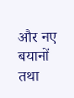और नए बयानों तथा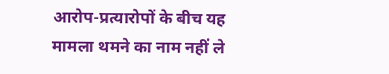आरोप-प्रत्यारोपों के बीच यह मामला थमने का नाम नहीं ले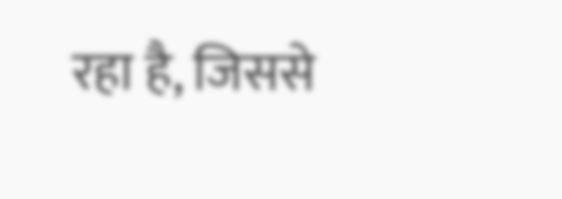रहा है, जिससे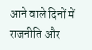आने वाले दिनों में राजनीति और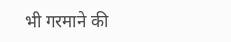भी गरमाने की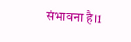संभावना है।1